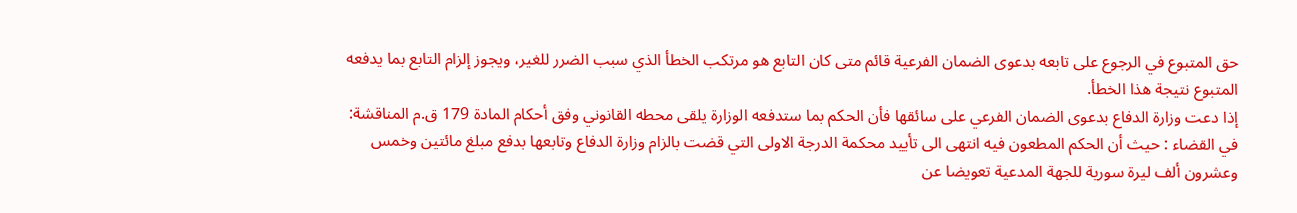حق المتبوع في الرجوع على تابعه بدعوى الضمان الفرعية قائم متى كان التابع هو مرتكب الخطأ الذي سبب الضرر للغير، ويجوز إلزام التابع بما يدفعه المتبوع نتيجة هذا الخطأ.
إذا دعت وزارة الدفاع بدعوى الضمان الفرعي على سائقها فأن الحكم بما ستدفعه الوزارة يلقى محطه القانوني وفق أحكام المادة 179 ق.م المناقشة: في القضاء : حيث أن الحكم المطعون فيه انتهى الى تأييد محكمة الدرجة الاولى التي قضت بالزام وزارة الدفاع وتابعها بدفع مبلغ مائتين وخمس وعشرون ألف ليرة سورية للجهة المدعية تعويضا عن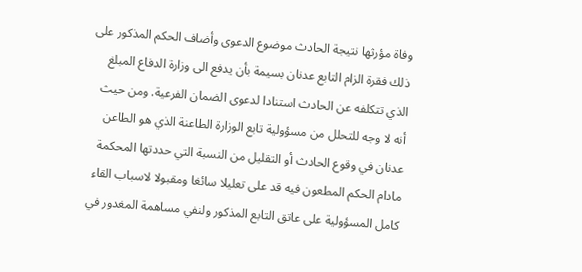وفاة مؤرثها نتيجة الحادث موضوع الدعوى وأضاف الحكم المذكور على ذلك فقرة الزام التابع عدنان بسيمة بأن يدفع الى وزارة الدفاع المبلغ الذي تتكلفه عن الحادث استنادا لدعوى الضمان الفرعية. ومن حيث أنه لا وجه للتحلل من مسؤولية تابع الوزارة الطاعنة الذي هو الطاعن عدنان في وقوع الحادث أو التقليل من النسبة التي حددتها المحكمة مادام الحكم المطعون فيه قد على تعليلا سائغا ومقبولا لاسباب القاء كامل المسؤولية على عاتق التابع المذكور ولنفي مساهمة المغدور في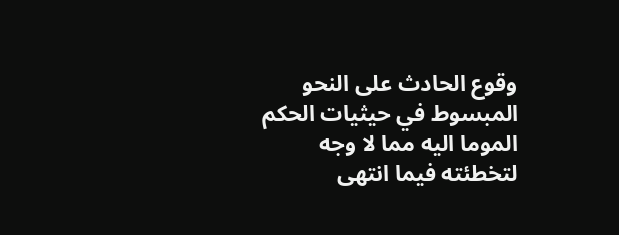وقوع الحادث على النحو المبسوط في حيثيات الحكم الموما اليه مما لا وجه لتخطئته فيما انتهى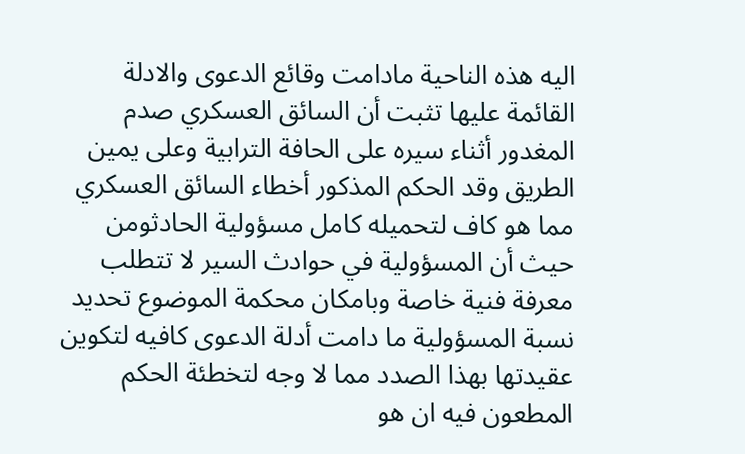اليه هذه الناحية مادامت وقائع الدعوى والادلة القائمة عليها تثبت أن السائق العسكري صدم المغدور أثناء سيره على الحافة الترابية وعلى يمين الطريق وقد الحكم المذكور أخطاء السائق العسكري مما هو كاف لتحميله کامل مسؤولية الحادثومن حيث أن المسؤولية في حوادث السير لا تتطلب معرفة فنية خاصة وبامكان محكمة الموضوع تحديد نسبة المسؤولية ما دامت أدلة الدعوى كافيه لتكوين عقيدتها بهذا الصدد مما لا وجه لتخطئة الحكم المطعون فيه ان هو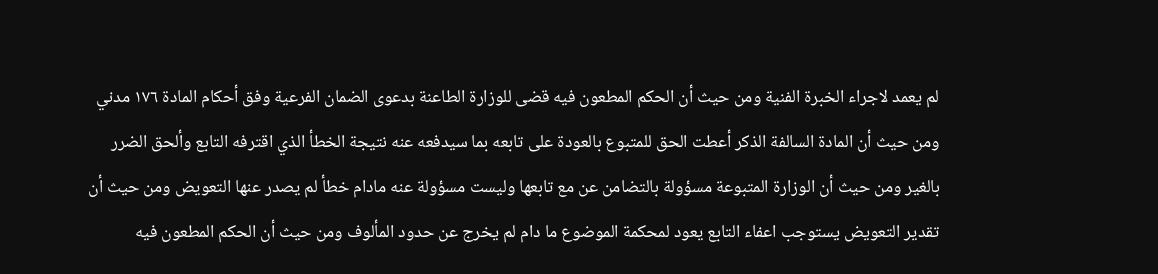لم يعمد لاجراء الخبرة الفنية ومن حيث أن الحكم المطعون فيه قضى للوزارة الطاعنة بدعوى الضمان الفرعية وفق أحكام المادة ١٧٦ مدني ومن حيث أن المادة السالفة الذكر أعطت الحق للمتبوع بالعودة على تابعه بما سيدفعه عنه نتيجة الخطأ الذي اقترفه التابع وألحق الضرر بالغير ومن حيث أن الوزارة المتبوعة مسؤولة بالتضامن عن مع تابعها وليست مسؤولة عنه مادام خطأ لم يصدر عنها التعويض ومن حيث أن تقدير التعويض يستوجب اعفاء التابع يعود لمحكمة الموضوع ما دام لم يخرج عن حدود المألوف ومن حيث أن الحكم المطعون فيه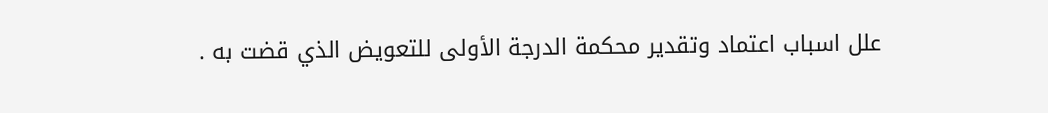علل اسباب اعتماد وتقدير محكمة الدرجة الأولى للتعويض الذي قضت به .